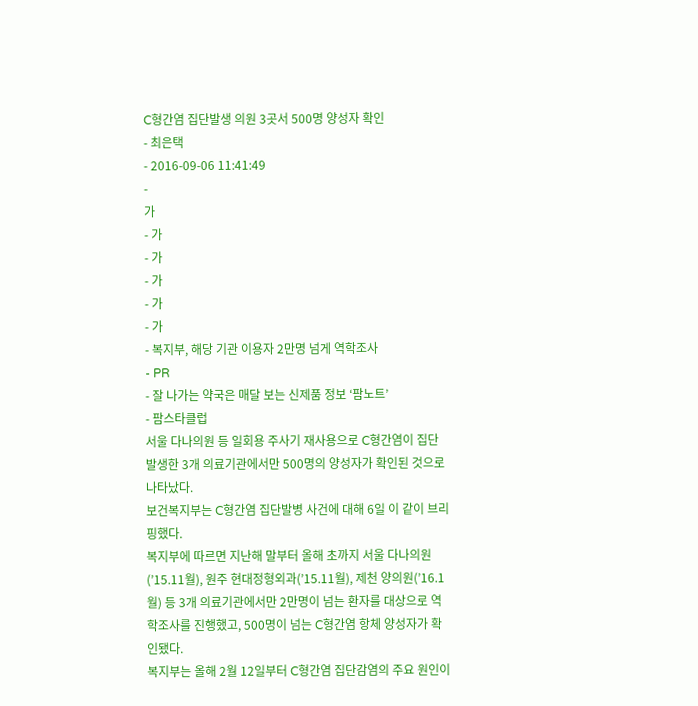C형간염 집단발생 의원 3곳서 500명 양성자 확인
- 최은택
- 2016-09-06 11:41:49
-
가
- 가
- 가
- 가
- 가
- 가
- 복지부, 해당 기관 이용자 2만명 넘게 역학조사
- PR
- 잘 나가는 약국은 매달 보는 신제품 정보 ‘팜노트’
- 팜스타클럽
서울 다나의원 등 일회용 주사기 재사용으로 C형간염이 집단 발생한 3개 의료기관에서만 500명의 양성자가 확인된 것으로 나타났다.
보건복지부는 C형간염 집단발병 사건에 대해 6일 이 같이 브리핑했다.
복지부에 따르면 지난해 말부터 올해 초까지 서울 다나의원(’15.11월), 원주 현대정형외과(’15.11월), 제천 양의원(’16.1월) 등 3개 의료기관에서만 2만명이 넘는 환자를 대상으로 역학조사를 진행했고, 500명이 넘는 C형간염 항체 양성자가 확인됐다.
복지부는 올해 2월 12일부터 C형간염 집단감염의 주요 원인이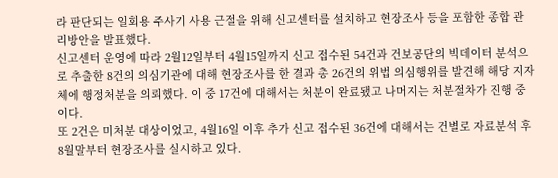라 판단되는 일회용 주사기 사용 근절을 위해 신고센터를 설치하고 현장조사 등을 포함한 종합 관리방안을 발표했다.
신고센터 운영에 따라 2월12일부터 4월15일까지 신고 접수된 54건과 건보공단의 빅데이터 분석으로 추출한 8건의 의심기관에 대해 현장조사를 한 결과 총 26건의 위법 의심행위를 발견해 해당 지자체에 행정처분을 의뢰했다. 이 중 17건에 대해서는 처분이 완료됐고 나머지는 처분절차가 진행 중이다.
또 2건은 미처분 대상이었고, 4월16일 이후 추가 신고 접수된 36건에 대해서는 건별로 자료분석 후 8월말부터 현장조사를 실시하고 있다.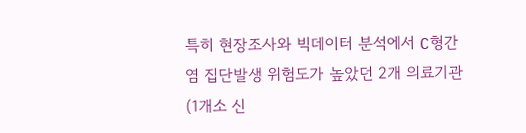특히 현장조사와 빅데이터 분석에서 C형간염 집단발생 위험도가 높았던 2개 의료기관(1개소 신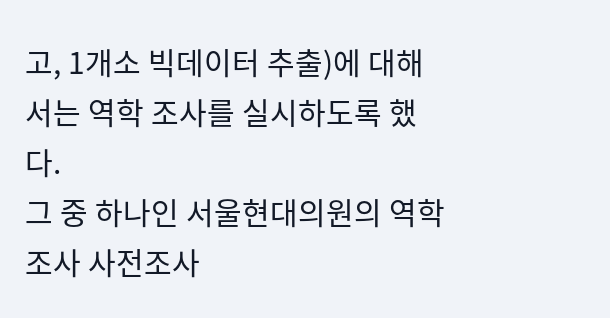고, 1개소 빅데이터 추출)에 대해서는 역학 조사를 실시하도록 했다.
그 중 하나인 서울현대의원의 역학조사 사전조사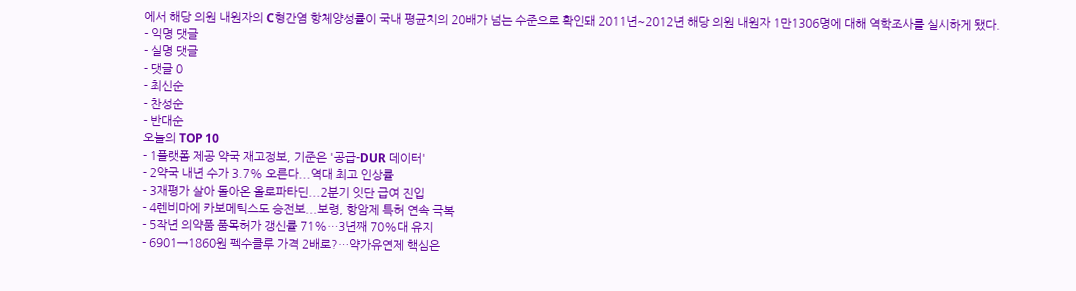에서 해당 의원 내원자의 C형간염 항체양성률이 국내 평균치의 20배가 넘는 수준으로 확인돼 2011년~2012년 해당 의원 내원자 1만1306명에 대해 역학조사를 실시하게 됐다.
- 익명 댓글
- 실명 댓글
- 댓글 0
- 최신순
- 찬성순
- 반대순
오늘의 TOP 10
- 1플랫폼 제공 약국 재고정보, 기준은 '공급-DUR 데이터'
- 2약국 내년 수가 3.7% 오른다...역대 최고 인상률
- 3재평가 살아 돌아온 올로파타딘...2분기 잇단 급여 진입
- 4렌비마에 카보메틱스도 승전보...보령, 항암제 특허 연속 극복
- 5작년 의약품 품목허가 갱신률 71%…3년째 70%대 유지
- 6901→1860원 펙수클루 가격 2배로?…약가유연제 핵심은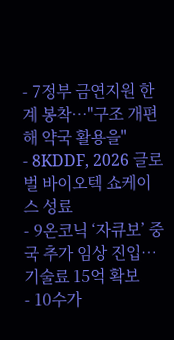- 7정부 금연지원 한계 봉착…"구조 개편해 약국 활용을"
- 8KDDF, 2026 글로벌 바이오텍 쇼케이스 성료
- 9온코닉 ‘자큐보’ 중국 추가 임상 진입…기술료 15억 확보
- 10수가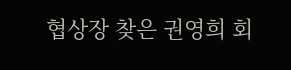협상장 찾은 권영희 회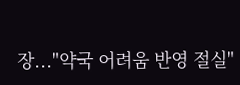장..."약국 어려움 반영 절실"